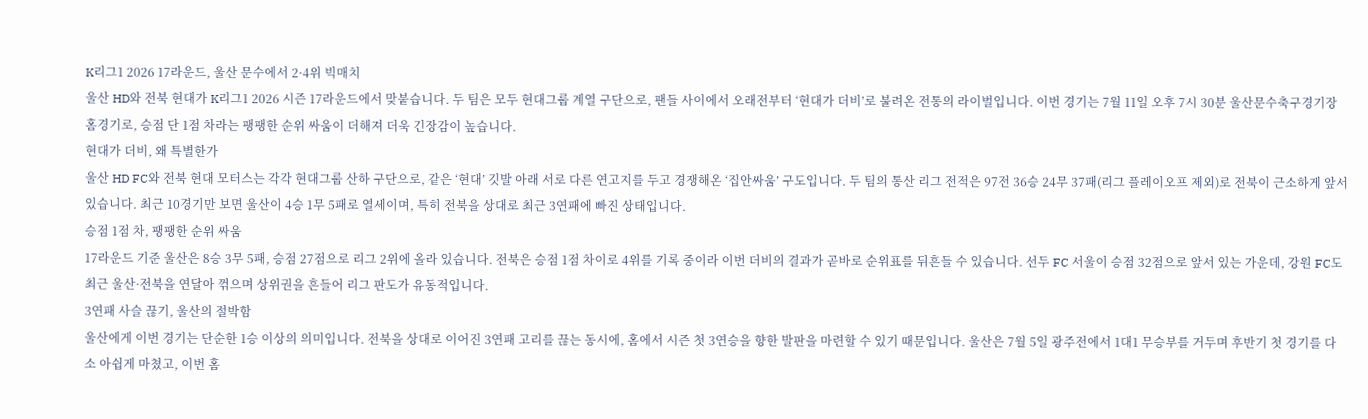K리그1 2026 17라운드, 울산 문수에서 2·4위 빅매치
울산 HD와 전북 현대가 K리그1 2026 시즌 17라운드에서 맞붙습니다. 두 팀은 모두 현대그룹 계열 구단으로, 팬들 사이에서 오래전부터 ‘현대가 더비’로 불려온 전통의 라이벌입니다. 이번 경기는 7월 11일 오후 7시 30분 울산문수축구경기장 홈경기로, 승점 단 1점 차라는 팽팽한 순위 싸움이 더해져 더욱 긴장감이 높습니다.
현대가 더비, 왜 특별한가
울산 HD FC와 전북 현대 모터스는 각각 현대그룹 산하 구단으로, 같은 ‘현대’ 깃발 아래 서로 다른 연고지를 두고 경쟁해온 ‘집안싸움’ 구도입니다. 두 팀의 통산 리그 전적은 97전 36승 24무 37패(리그 플레이오프 제외)로 전북이 근소하게 앞서 있습니다. 최근 10경기만 보면 울산이 4승 1무 5패로 열세이며, 특히 전북을 상대로 최근 3연패에 빠진 상태입니다.
승점 1점 차, 팽팽한 순위 싸움
17라운드 기준 울산은 8승 3무 5패, 승점 27점으로 리그 2위에 올라 있습니다. 전북은 승점 1점 차이로 4위를 기록 중이라 이번 더비의 결과가 곧바로 순위표를 뒤흔들 수 있습니다. 선두 FC 서울이 승점 32점으로 앞서 있는 가운데, 강원 FC도 최근 울산·전북을 연달아 꺾으며 상위권을 흔들어 리그 판도가 유동적입니다.
3연패 사슬 끊기, 울산의 절박함
울산에게 이번 경기는 단순한 1승 이상의 의미입니다. 전북을 상대로 이어진 3연패 고리를 끊는 동시에, 홈에서 시즌 첫 3연승을 향한 발판을 마련할 수 있기 때문입니다. 울산은 7월 5일 광주전에서 1대1 무승부를 거두며 후반기 첫 경기를 다소 아쉽게 마쳤고, 이번 홈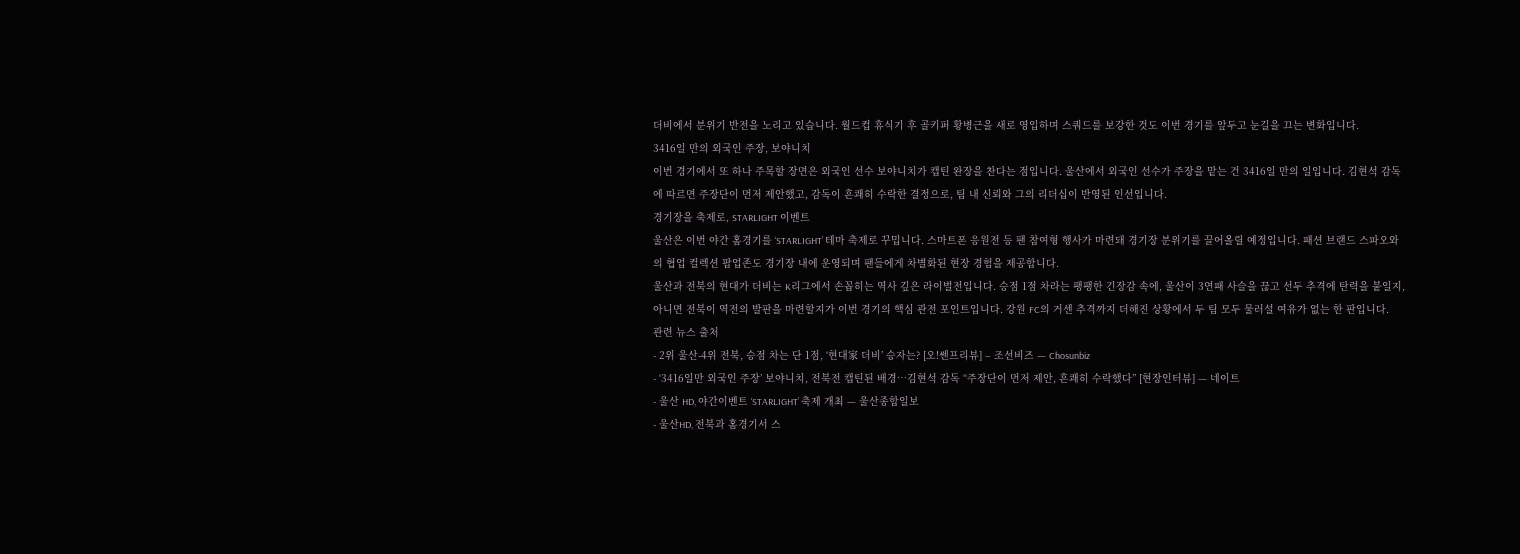더비에서 분위기 반전을 노리고 있습니다. 월드컵 휴식기 후 골키퍼 황병근을 새로 영입하며 스쿼드를 보강한 것도 이번 경기를 앞두고 눈길을 끄는 변화입니다.
3416일 만의 외국인 주장, 보야니치
이번 경기에서 또 하나 주목할 장면은 외국인 선수 보야니치가 캡틴 완장을 찬다는 점입니다. 울산에서 외국인 선수가 주장을 맡는 건 3416일 만의 일입니다. 김현석 감독에 따르면 주장단이 먼저 제안했고, 감독이 흔쾌히 수락한 결정으로, 팀 내 신뢰와 그의 리더십이 반영된 인선입니다.
경기장을 축제로, STARLIGHT 이벤트
울산은 이번 야간 홈경기를 ‘STARLIGHT’ 테마 축제로 꾸밉니다. 스마트폰 응원전 등 팬 참여형 행사가 마련돼 경기장 분위기를 끌어올릴 예정입니다. 패션 브랜드 스파오와의 협업 컬렉션 팝업존도 경기장 내에 운영되며 팬들에게 차별화된 현장 경험을 제공합니다.
울산과 전북의 현대가 더비는 K리그에서 손꼽히는 역사 깊은 라이벌전입니다. 승점 1점 차라는 팽팽한 긴장감 속에, 울산이 3연패 사슬을 끊고 선두 추격에 탄력을 붙일지, 아니면 전북이 역전의 발판을 마련할지가 이번 경기의 핵심 관전 포인트입니다. 강원 FC의 거센 추격까지 더해진 상황에서 두 팀 모두 물러설 여유가 없는 한 판입니다.
관련 뉴스 출처
- 2위 울산-4위 전북, 승점 차는 단 1점, ‘현대家 더비’ 승자는? [오!쎈프리뷰] – 조선비즈 — Chosunbiz
- ‘3416일만 외국인 주장’ 보야니치, 전북전 캡틴된 배경…김현석 감독 “주장단이 먼저 제안, 흔쾌히 수락했다” [현장인터뷰] — 네이트
- 울산 HD, 야간이벤트 ‘STARLIGHT’ 축제 개최 — 울산종합일보
- 울산HD, 전북과 홈경기서 스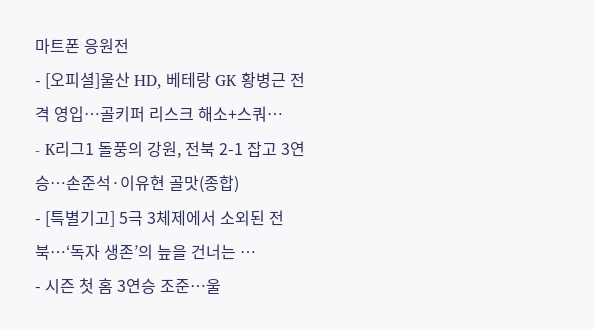마트폰 응원전
- [오피셜]울산 HD, 베테랑 GK 황병근 전격 영입…골키퍼 리스크 해소+스쿼…
- K리그1 돌풍의 강원, 전북 2-1 잡고 3연승…손준석·이유현 골맛(종합)
- [특별기고] 5극 3체제에서 소외된 전북…‘독자 생존’의 늪을 건너는 …
- 시즌 첫 홈 3연승 조준…울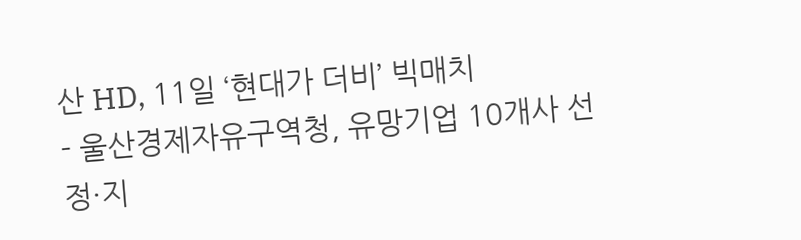산 HD, 11일 ‘현대가 더비’ 빅매치
- 울산경제자유구역청, 유망기업 10개사 선정·지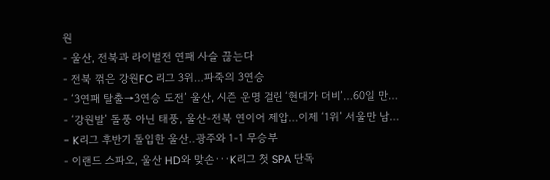원
- 울산, 전북과 라이벌전 연패 사슬 끊는다
- 전북 꺾은 강원FC 리그 3위…파죽의 3연승
- ‘3연패 탈출→3연승 도전’ 울산, 시즌 운명 걸린 ‘현대가 더비’…60일 만…
- ‘강원발’ 돌풍 아닌 태풍, 울산-전북 연이어 제압…이제 ‘1위’ 서울만 남…
- K리그 후반기 돌입한 울산‥광주와 1-1 무승부
- 이랜드 스파오, 울산 HD와 맞손···K리그 첫 SPA 단독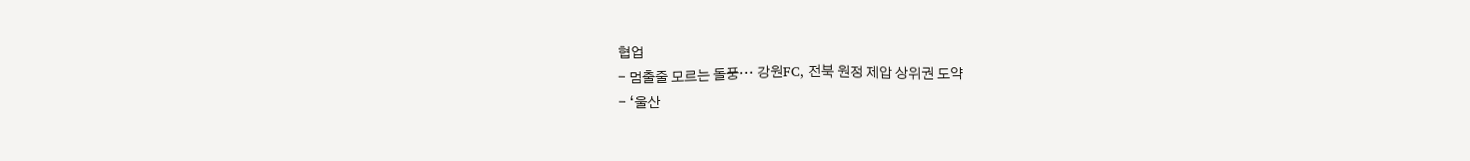협업
- 멈출줄 모르는 돌풍··· 강원FC, 전북 원정 제압 상위권 도약
- ‘울산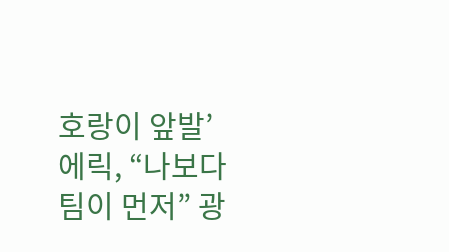호랑이 앞발’ 에릭, “나보다 팀이 먼저” 광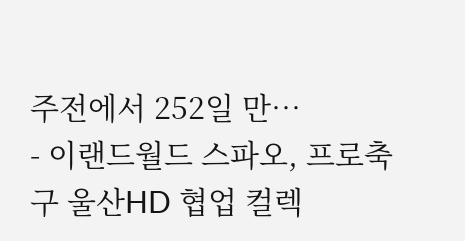주전에서 252일 만…
- 이랜드월드 스파오, 프로축구 울산HD 협업 컬렉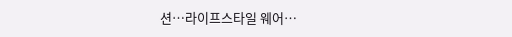션…라이프스타일 웨어…